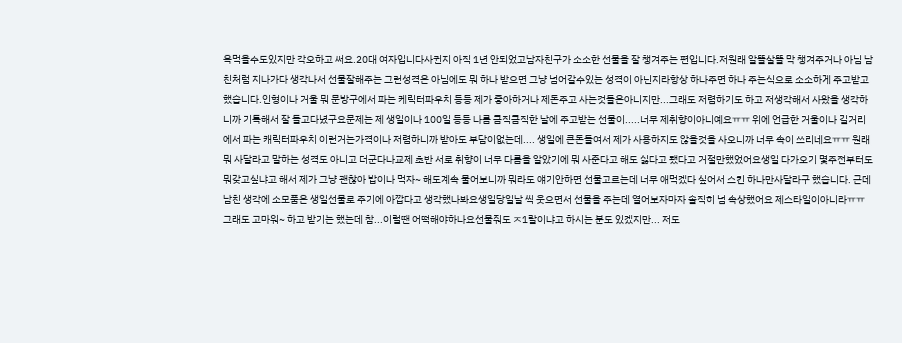욕먹을수도있지만 각오하고 써요.20대 여자입니다사귄지 아직 1년 안되었고남자친구가 소소한 선물을 잘 챙겨주는 편입니다.저원래 알뜰살뜰 막 챙겨주거나 아님 남친처럼 지나가다 생각나서 선물잘해주는 그런성격은 아님에도 뭐 하나 받으면 그냥 넘어갈수있는 성격이 아닌지라항상 하나주면 하나 주는식으로 소소하게 주고받고했습니다.인형이나 거울 뭐 문방구에서 파는 케릭터파우치 등등 제가 좋아하거나 제돈주고 사는것들은아니지만...그래도 저렴하기도 하고 저생각해서 사왔을 생각하니까 기특해서 잘 들고다녔구요문제는 제 생일이나 100일 등등 나름 큼직큼직한 날에 주고받는 선물이.....너무 제취향이아니예요ㅠㅠ 위에 언급한 거울이나 길거리에서 파는 캐릭터파우치 이런거는가격이나 저렴하니까 받아도 부담이없는데.... 생일에 큰돈들여서 제가 사용하지도 않을것을 사오니까 너무 속이 쓰리네요ㅠㅠ 원래 뭐 사달라고 말하는 성격도 아니고 더군다나교제 초반 서로 취향이 너무 다름을 알았기에 뭐 사준다고 해도 싫다고 됐다고 거절만했었어요생일 다가오기 몇주전부터도 뭐갖고싶냐고 해서 제가 그냥 괜찮아 밥이나 먹자~ 해도계속 물어보니까 뭐라도 얘기안하면 선물고르는데 너무 애먹겠다 싶어서 스킨 하나만사달라구 했습니다. 근데 남친 생각에 소모품은 생일선물로 주기에 아깝다고 생각했나봐요생일당일날 씩 웃으면서 선물을 주는데 열어보자마자 솔직히 넘 속상했어요 제스타일이아니라ㅠㅠ 그래도 고마워~ 하고 받기는 했는데 참...이럴땐 어떡해야하나요선물줘도 ㅈ1랄이냐고 하시는 분도 있겠지만... 저도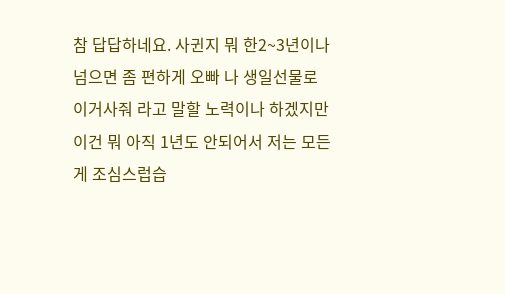참 답답하네요. 사귄지 뭐 한2~3년이나 넘으면 좀 편하게 오빠 나 생일선물로 이거사줘 라고 말할 노력이나 하겠지만이건 뭐 아직 1년도 안되어서 저는 모든게 조심스럽습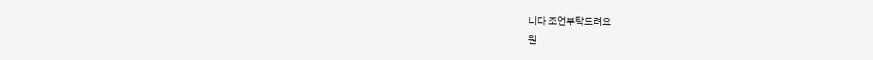니다 조언부탁드려요
원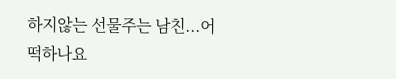하지않는 선물주는 남친...어떡하나요